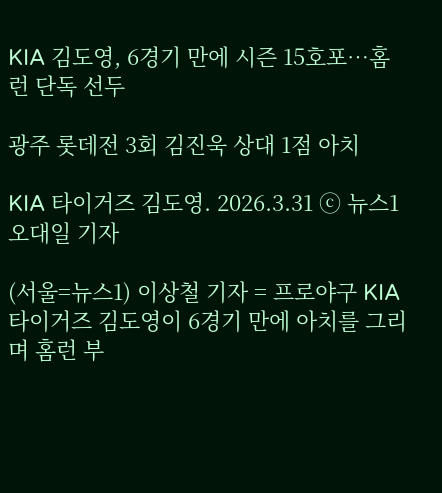KIA 김도영, 6경기 만에 시즌 15호포…홈런 단독 선두

광주 롯데전 3회 김진욱 상대 1점 아치

KIA 타이거즈 김도영. 2026.3.31 ⓒ 뉴스1 오대일 기자

(서울=뉴스1) 이상철 기자 = 프로야구 KIA 타이거즈 김도영이 6경기 만에 아치를 그리며 홈런 부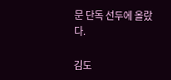문 단독 선두에 올랐다.

김도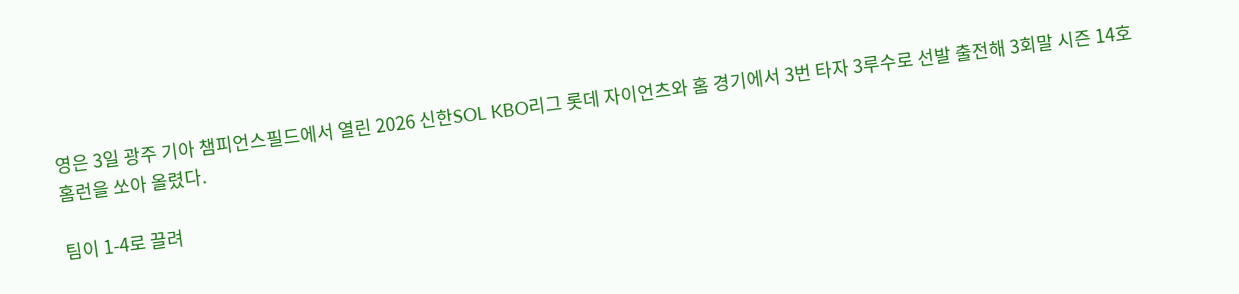영은 3일 광주 기아 챔피언스필드에서 열린 2026 신한SOL KBO리그 롯데 자이언츠와 홈 경기에서 3번 타자 3루수로 선발 출전해 3회말 시즌 14호 홈런을 쏘아 올렸다.

팀이 1-4로 끌려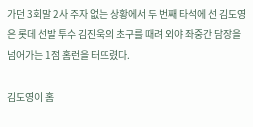가던 3회말 2사 주자 없는 상황에서 두 번째 타석에 선 김도영은 롯데 선발 투수 김진욱의 초구를 때려 외야 좌중간 담장을 넘어가는 1점 홈런을 터뜨렸다.

김도영이 홈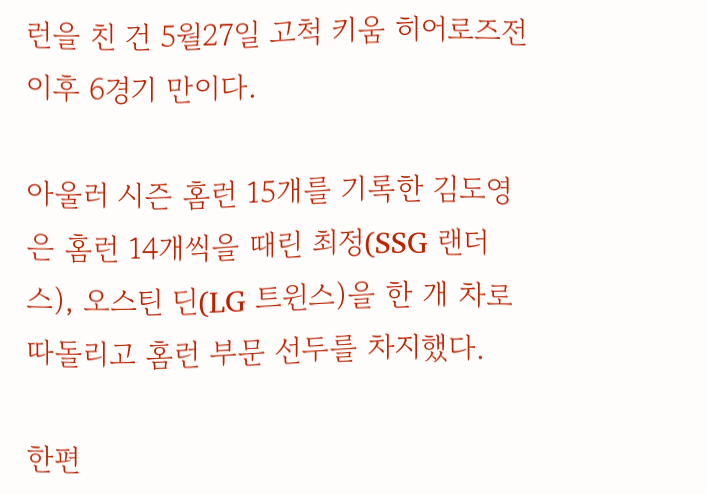런을 친 건 5월27일 고척 키움 히어로즈전 이후 6경기 만이다.

아울러 시즌 홈런 15개를 기록한 김도영은 홈런 14개씩을 때린 최정(SSG 랜더스), 오스틴 딘(LG 트윈스)을 한 개 차로 따돌리고 홈런 부문 선두를 차지했다.

한편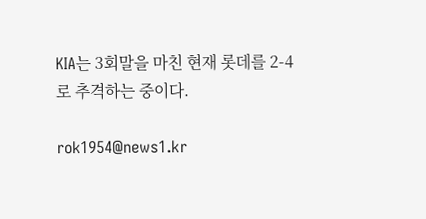KIA는 3회말을 마친 현재 롯데를 2-4로 추격하는 중이다.

rok1954@news1.kr